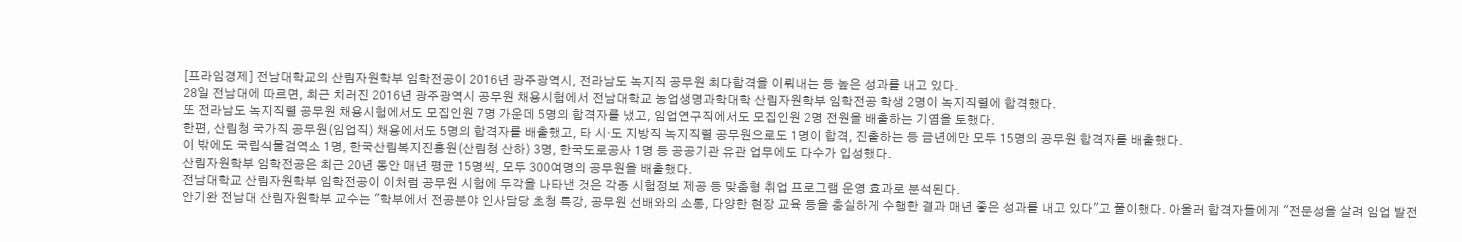[프라임경제] 전남대학교의 산림자원학부 임학전공이 2016년 광주광역시, 전라남도 녹지직 공무원 최다합격을 이뤄내는 등 높은 성과를 내고 있다.
28일 전남대에 따르면, 최근 치러진 2016년 광주광역시 공무원 채용시험에서 전남대학교 농업생명과학대학 산림자원학부 임학전공 학생 2명이 녹지직렬에 합격했다.
또 전라남도 녹지직렬 공무원 채용시험에서도 모집인원 7명 가운데 5명의 합격자를 냈고, 임업연구직에서도 모집인원 2명 전원을 배출하는 기염을 토했다.
한편, 산림청 국가직 공무원(임업직) 채용에서도 5명의 합격자를 배출했고, 타 시·도 지방직 녹지직렬 공무원으로도 1명이 합격, 진출하는 등 금년에만 모두 15명의 공무원 합격자를 배출했다.
이 밖에도 국립식물검역소 1명, 한국산림복지진흥원(산림청 산하) 3명, 한국도로공사 1명 등 공공기관 유관 업무에도 다수가 입성했다.
산림자원학부 임학전공은 최근 20년 동안 매년 평균 15명씩, 모두 300여명의 공무원을 배출했다.
전남대학교 산림자원학부 임학전공이 이처럼 공무원 시험에 두각을 나타낸 것은 각종 시험정보 제공 등 맞춤형 취업 프로그램 운영 효과로 분석된다.
안기완 전남대 산림자원학부 교수는 "학부에서 전공분야 인사담당 초청 특강, 공무원 선배와의 소통, 다양한 현장 교육 등을 충실하게 수행한 결과 매년 좋은 성과를 내고 있다"고 풀이했다. 아울러 합격자들에게 "전문성을 살려 임업 발전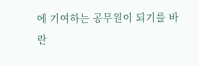에 기여하는 공무원이 되기를 바란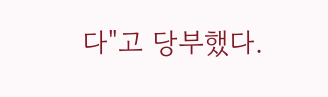다"고 당부했다.